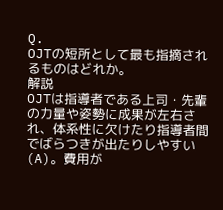Q.
OJTの短所として最も指摘されるものはどれか。
解説
OJTは指導者である上司・先輩の力量や姿勢に成果が左右され、体系性に欠けたり指導者間でばらつきが出たりしやすい(A)。費用が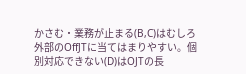かさむ・業務が止まる(B,C)はむしろ外部のOffJTに当てはまりやすい。個別対応できない(D)はOJTの長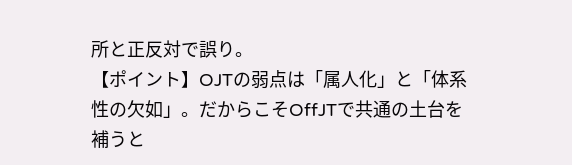所と正反対で誤り。
【ポイント】OJTの弱点は「属人化」と「体系性の欠如」。だからこそOffJTで共通の土台を補うと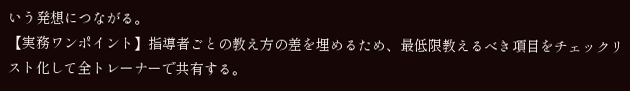いう発想につながる。
【実務ワンポイント】指導者ごとの教え方の差を埋めるため、最低限教えるべき項目をチェックリスト化して全トレーナーで共有する。